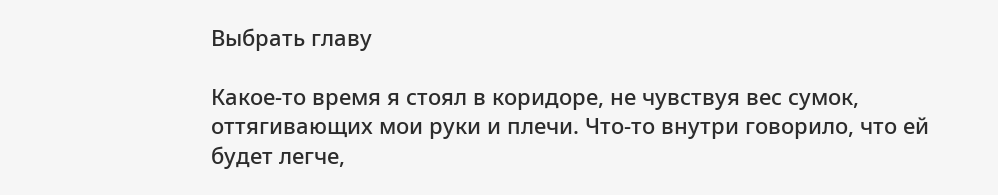Выбрать главу

Какое-то время я стоял в коридоре, не чувствуя вес сумок, оттягивающих мои руки и плечи. Что-то внутри говорило, что ей будет легче,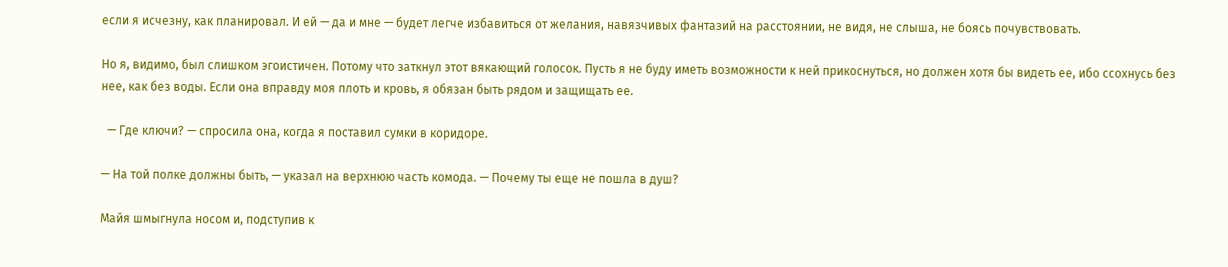если я исчезну, как планировал. И ей — да и мне — будет легче избавиться от желания, навязчивых фантазий на расстоянии, не видя, не слыша, не боясь почувствовать.

Но я, видимо, был слишком эгоистичен. Потому что заткнул этот вякающий голосок. Пусть я не буду иметь возможности к ней прикоснуться, но должен хотя бы видеть ее, ибо ссохнусь без нее, как без воды. Если она вправду моя плоть и кровь, я обязан быть рядом и защищать ее.

  — Где ключи? — спросила она, когда я поставил сумки в коридоре.

— На той полке должны быть, — указал на верхнюю часть комода. — Почему ты еще не пошла в душ?

Майя шмыгнула носом и, подступив к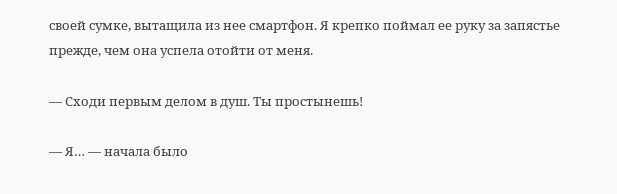своей сумке, вытащила из нее смартфон. Я крепко поймал ее руку за запястье прежде, чем она успела отойти от меня.

— Сходи первым делом в душ. Ты простынешь!

— Я… — начала было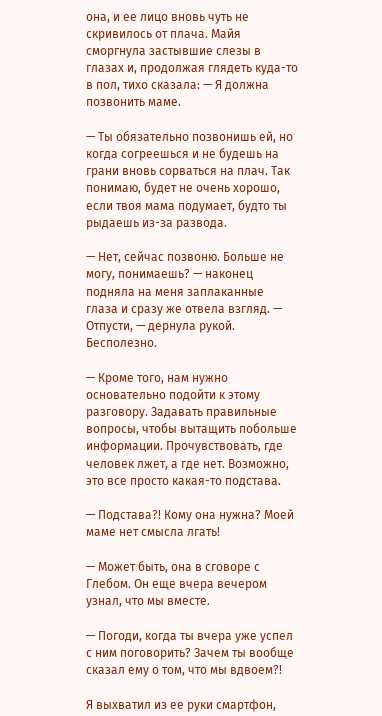она, и ее лицо вновь чуть не скривилось от плача. Майя сморгнула застывшие слезы в глазах и, продолжая глядеть куда-то в пол, тихо сказала: — Я должна позвонить маме.

— Ты обязательно позвонишь ей, но когда согреешься и не будешь на грани вновь сорваться на плач. Так понимаю, будет не очень хорошо, если твоя мама подумает, будто ты рыдаешь из-за развода.

— Нет, сейчас позвоню. Больше не могу, понимаешь? — наконец подняла на меня заплаканные глаза и сразу же отвела взгляд. — Отпусти, — дернула рукой. Бесполезно.

— Кроме того, нам нужно основательно подойти к этому разговору. Задавать правильные вопросы, чтобы вытащить побольше информации. Прочувствовать, где человек лжет, а где нет. Возможно, это все просто какая-то подстава.

— Подстава?! Кому она нужна? Моей маме нет смысла лгать!

— Может быть, она в сговоре с Глебом. Он еще вчера вечером узнал, что мы вместе.

— Погоди, когда ты вчера уже успел с ним поговорить? Зачем ты вообще сказал ему о том, что мы вдвоем?!

Я выхватил из ее руки смартфон,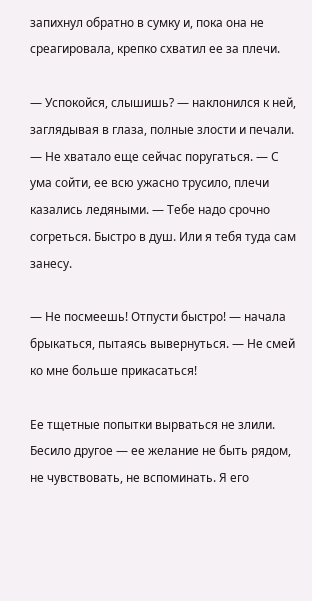запихнул обратно в сумку и, пока она не среагировала, крепко схватил ее за плечи.

— Успокойся, слышишь? — наклонился к ней, заглядывая в глаза, полные злости и печали. — Не хватало еще сейчас поругаться. — С ума сойти, ее всю ужасно трусило, плечи казались ледяными. — Тебе надо срочно согреться. Быстро в душ. Или я тебя туда сам занесу.

— Не посмеешь! Отпусти быстро! — начала брыкаться, пытаясь вывернуться. — Не смей ко мне больше прикасаться!

Ее тщетные попытки вырваться не злили. Бесило другое — ее желание не быть рядом, не чувствовать, не вспоминать. Я его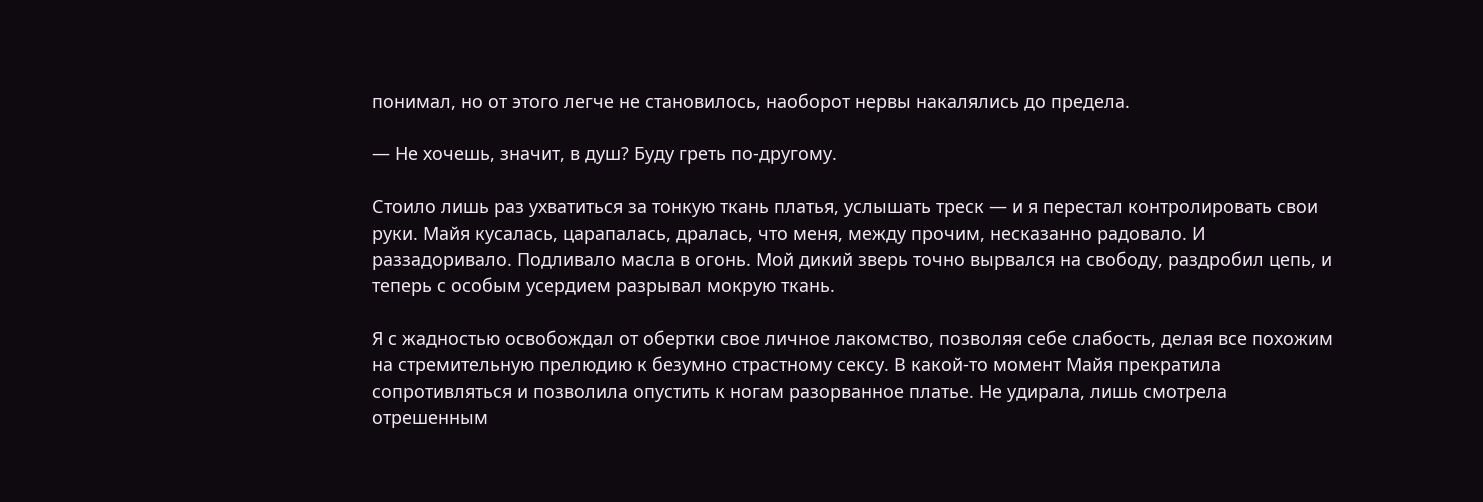понимал, но от этого легче не становилось, наоборот нервы накалялись до предела.

— Не хочешь, значит, в душ? Буду греть по-другому.

Стоило лишь раз ухватиться за тонкую ткань платья, услышать треск — и я перестал контролировать свои руки. Майя кусалась, царапалась, дралась, что меня, между прочим, несказанно радовало. И раззадоривало. Подливало масла в огонь. Мой дикий зверь точно вырвался на свободу, раздробил цепь, и теперь с особым усердием разрывал мокрую ткань.

Я с жадностью освобождал от обертки свое личное лакомство, позволяя себе слабость, делая все похожим на стремительную прелюдию к безумно страстному сексу. В какой-то момент Майя прекратила сопротивляться и позволила опустить к ногам разорванное платье. Не удирала, лишь смотрела отрешенным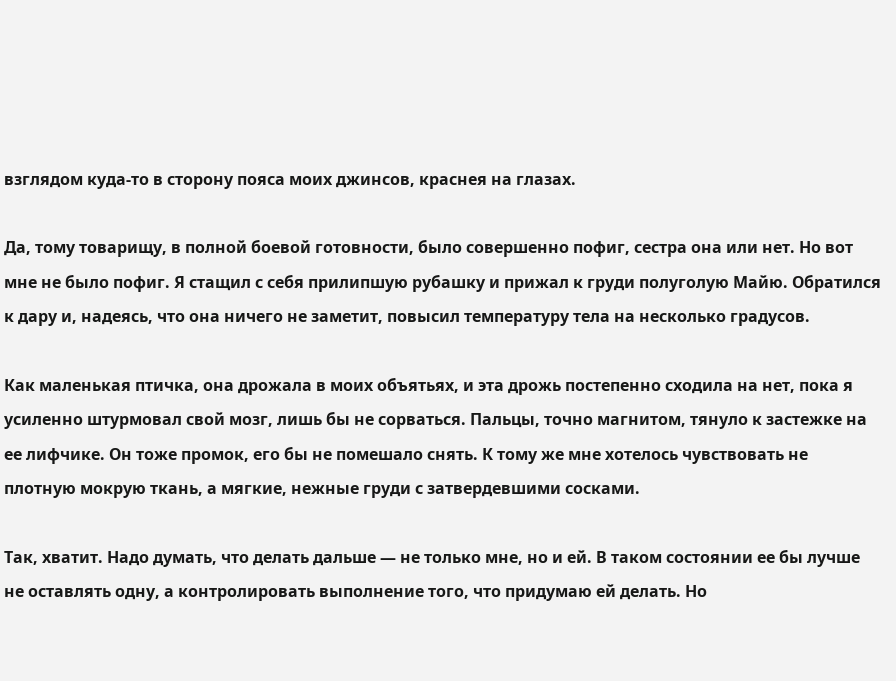взглядом куда-то в сторону пояса моих джинсов, краснея на глазах.

Да, тому товарищу, в полной боевой готовности, было совершенно пофиг, сестра она или нет. Но вот мне не было пофиг. Я стащил с себя прилипшую рубашку и прижал к груди полуголую Майю. Обратился к дару и, надеясь, что она ничего не заметит, повысил температуру тела на несколько градусов.

Как маленькая птичка, она дрожала в моих объятьях, и эта дрожь постепенно сходила на нет, пока я усиленно штурмовал свой мозг, лишь бы не сорваться. Пальцы, точно магнитом, тянуло к застежке на ее лифчике. Он тоже промок, его бы не помешало снять. К тому же мне хотелось чувствовать не плотную мокрую ткань, а мягкие, нежные груди с затвердевшими сосками.

Так, хватит. Надо думать, что делать дальше — не только мне, но и ей. В таком состоянии ее бы лучше не оставлять одну, а контролировать выполнение того, что придумаю ей делать. Но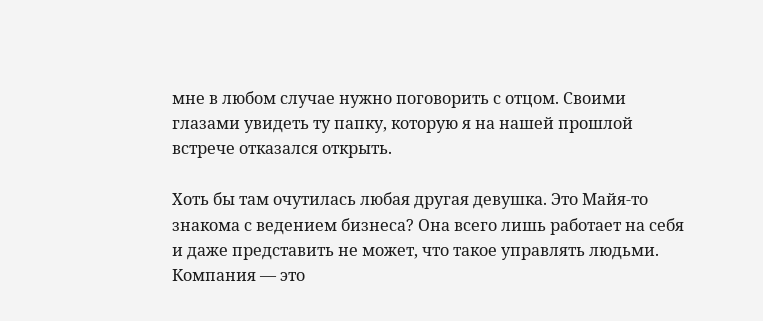мне в любом случае нужно поговорить с отцом. Своими глазами увидеть ту папку, которую я на нашей прошлой встрече отказался открыть.

Хоть бы там очутилась любая другая девушка. Это Майя-то знакома с ведением бизнеса? Она всего лишь работает на себя и даже представить не может, что такое управлять людьми. Компания — это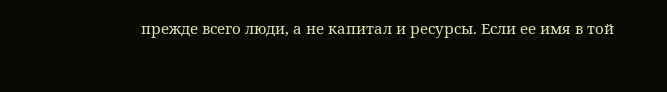прежде всего люди, а не капитал и ресурсы. Если ее имя в той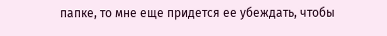папке, то мне еще придется ее убеждать, чтобы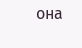она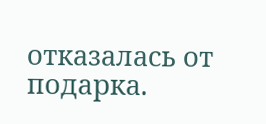отказалась от подарка.